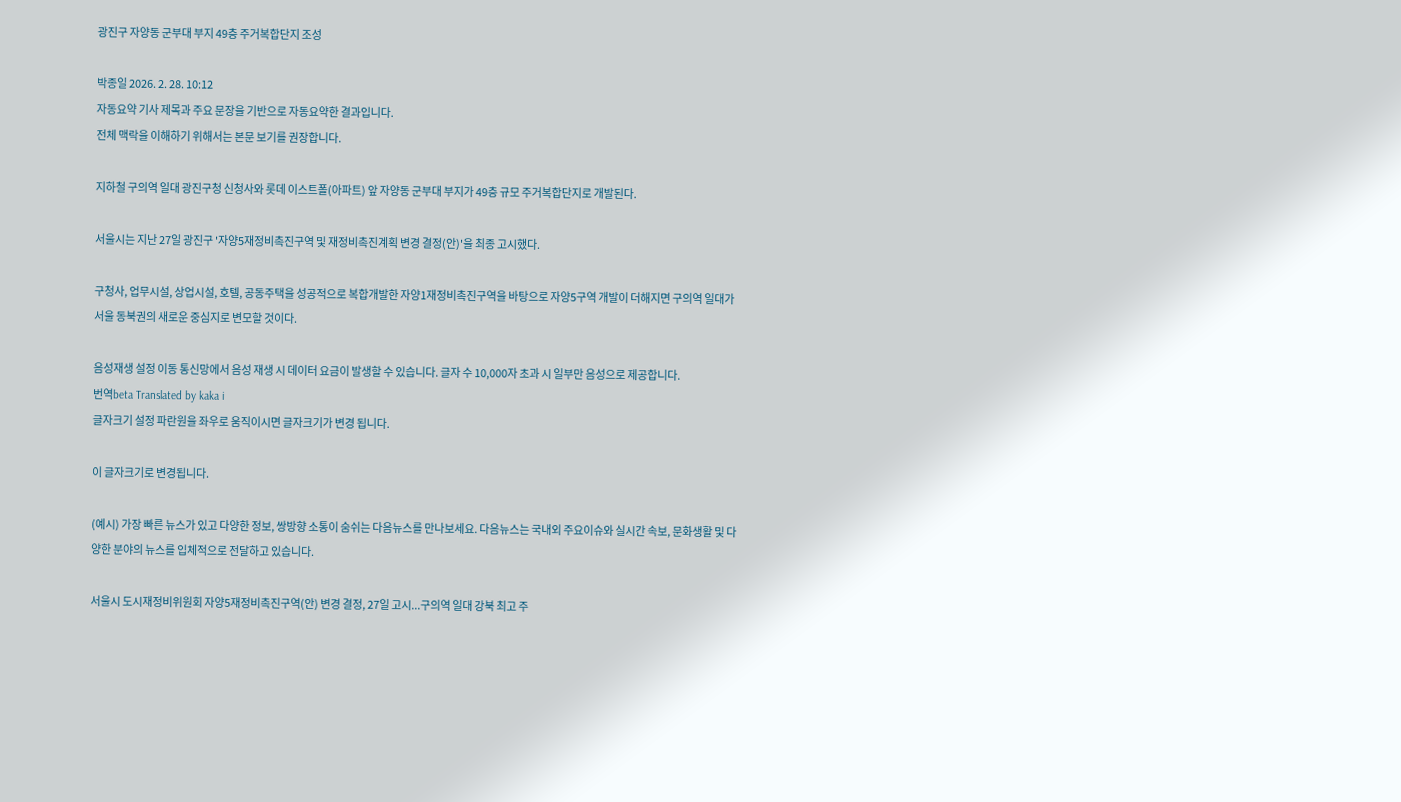광진구 자양동 군부대 부지 49층 주거복합단지 조성

박종일 2026. 2. 28. 10:12
자동요약 기사 제목과 주요 문장을 기반으로 자동요약한 결과입니다.
전체 맥락을 이해하기 위해서는 본문 보기를 권장합니다.

지하철 구의역 일대 광진구청 신청사와 롯데 이스트폴(아파트) 앞 자양동 군부대 부지가 49층 규모 주거복합단지로 개발된다.

서울시는 지난 27일 광진구 '자양5재정비촉진구역 및 재정비촉진계획 변경 결정(안)'을 최종 고시했다.

구청사, 업무시설, 상업시설, 호텔, 공동주택을 성공적으로 복합개발한 자양1재정비촉진구역을 바탕으로 자양5구역 개발이 더해지면 구의역 일대가 서울 동북권의 새로운 중심지로 변모할 것이다.

음성재생 설정 이동 통신망에서 음성 재생 시 데이터 요금이 발생할 수 있습니다. 글자 수 10,000자 초과 시 일부만 음성으로 제공합니다.
번역beta Translated by kaka i
글자크기 설정 파란원을 좌우로 움직이시면 글자크기가 변경 됩니다.

이 글자크기로 변경됩니다.

(예시) 가장 빠른 뉴스가 있고 다양한 정보, 쌍방향 소통이 숨쉬는 다음뉴스를 만나보세요. 다음뉴스는 국내외 주요이슈와 실시간 속보, 문화생활 및 다양한 분야의 뉴스를 입체적으로 전달하고 있습니다.

서울시 도시재정비위원회 자양5재정비촉진구역(안) 변경 결정, 27일 고시...구의역 일대 강북 최고 주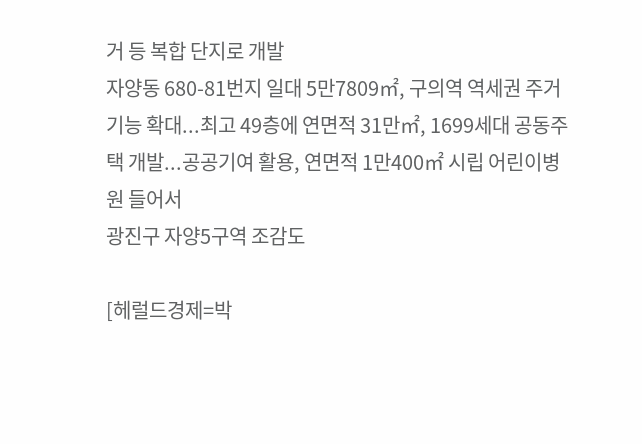거 등 복합 단지로 개발
자양동 680-81번지 일대 5만7809㎡, 구의역 역세권 주거기능 확대...최고 49층에 연면적 31만㎡, 1699세대 공동주택 개발...공공기여 활용, 연면적 1만400㎡ 시립 어린이병원 들어서
광진구 자양5구역 조감도

[헤럴드경제=박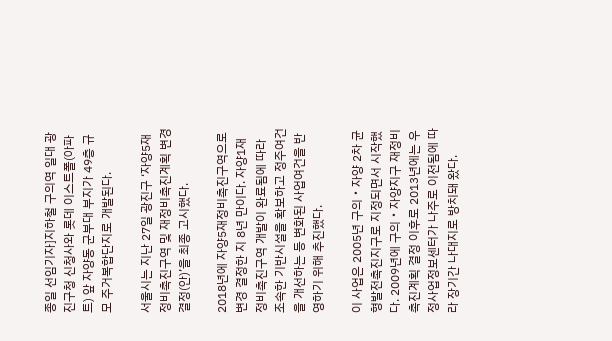종일 선임기자]지하철 구의역 일대 광진구청 신청사와 롯데 이스트폴(아파트) 앞 자양동 군부대 부지가 49층 규모 주거복합단지로 개발된다.

서울시는 지난 27일 광진구 ‘자양5재정비촉진구역 및 재정비촉진계획 변경 결정(안)’을 최종 고시했다.

2018년에 자양5재정비촉진구역으로 변경 결정한 지 8년 만이다. 자양1재정비촉진구역 개발이 완료됨에 따라 조속한 기반시설을 확보하고 정주여건을 개선하는 등 변화된 사업여건을 반영하기 위해 추진했다.

이 사업은 2005년 구의‧자양 2차 균형발전촉진지구로 지정되면서 시작했다. 2009년에 구의‧자양지구 재정비촉진계획 결정 이후로 2013년에는 우정사업정보센터가 나주로 이전됨에 따라 장기간 나대지로 방치돼 왔다.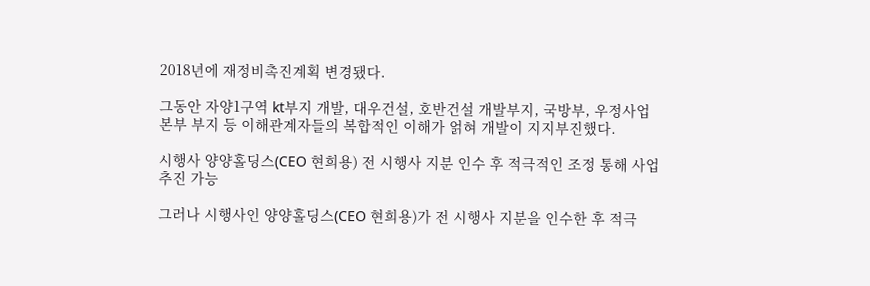2018년에 재정비촉진계획 변경됐다.

그동안 자양1구역 kt부지 개발, 대우건설, 호반건설 개발부지, 국방부, 우정사업본부 부지 등 이해관계자들의 복합적인 이해가 얽혀 개발이 지지부진했다.

시행사 양양홀딩스(CEO 현희용) 전 시행사 지분 인수 후 적극적인 조정 통해 사업 추진 가능

그러나 시행사인 양양홀딩스(CEO 현희용)가 전 시행사 지분을 인수한 후 적극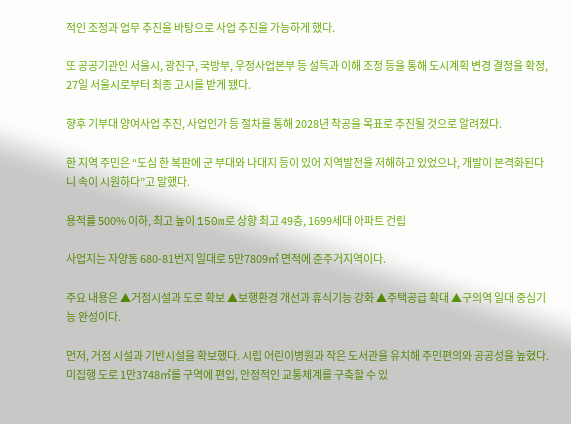적인 조정과 업무 추진을 바탕으로 사업 추진을 가능하게 했다.

또 공공기관인 서울시, 광진구, 국방부, 우정사업본부 등 설득과 이해 조정 등을 통해 도시계획 변경 결정을 확정, 27일 서울시로부터 최종 고시를 받게 됐다.

향후 기부대 양여사업 추진, 사업인가 등 절차를 통해 2028년 착공을 목표로 추진될 것으로 알려졌다.

한 지역 주민은 “도심 한 복판에 군 부대와 나대지 등이 있어 지역발전을 저해하고 있었으나, 개발이 본격화된다니 속이 시원하다”고 말했다.

용적률 500% 이하, 최고 높이 150m로 상향 최고 49층, 1699세대 아파트 건립

사업지는 자양동 680-81번지 일대로 5만7809㎡ 면적에 준주거지역이다.

주요 내용은 ▲거점시설과 도로 확보 ▲보행환경 개선과 휴식기능 강화 ▲주택공급 확대 ▲구의역 일대 중심기능 완성이다.

먼저, 거점 시설과 기반시설을 확보했다. 시립 어린이병원과 작은 도서관을 유치해 주민편의와 공공성을 높혔다. 미집행 도로 1만3748㎡를 구역에 편입, 안정적인 교통체계를 구축할 수 있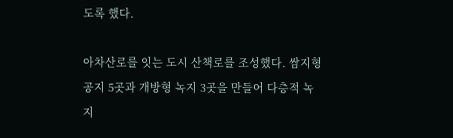도록 했다.

아차산로를 잇는 도시 산책로를 조성했다. 쌈지형 공지 5곳과 개방형 녹지 3곳을 만들어 다층적 녹지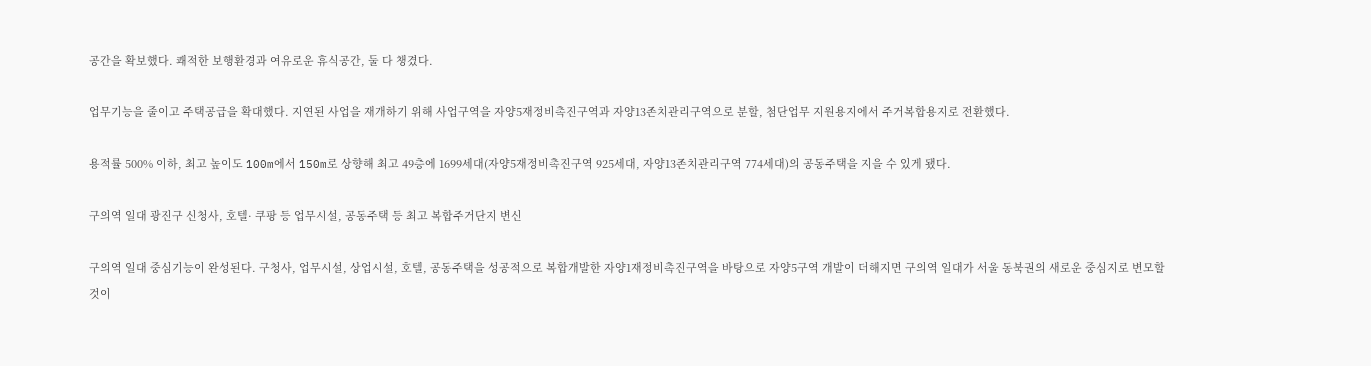공간을 확보했다. 쾌적한 보행환경과 여유로운 휴식공간, 둘 다 챙겼다.

업무기능을 줄이고 주택공급을 확대했다. 지연된 사업을 재개하기 위해 사업구역을 자양5재정비촉진구역과 자양13존치관리구역으로 분할, 첨단업무 지원용지에서 주거복합용지로 전환했다.

용적률 500% 이하, 최고 높이도 100m에서 150m로 상향해 최고 49층에 1699세대(자양5재정비촉진구역 925세대, 자양13존치관리구역 774세대)의 공동주택을 지을 수 있게 됐다.

구의역 일대 광진구 신청사, 호텔· 쿠팡 등 업무시설, 공동주택 등 최고 복합주거단지 변신

구의역 일대 중심기능이 완성된다. 구청사, 업무시설, 상업시설, 호텔, 공동주택을 성공적으로 복합개발한 자양1재정비촉진구역을 바탕으로 자양5구역 개발이 더해지면 구의역 일대가 서울 동북권의 새로운 중심지로 변모할 것이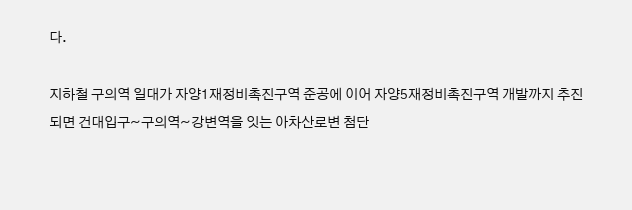다.

지하철 구의역 일대가 자양1재정비촉진구역 준공에 이어 자양5재정비촉진구역 개발까지 추진되면 건대입구~구의역~강변역을 잇는 아차산로변 첨단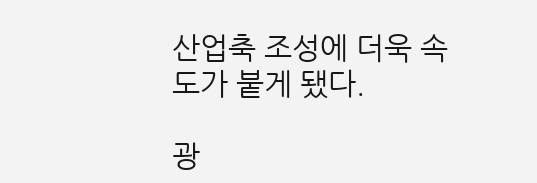산업축 조성에 더욱 속도가 붙게 됐다.

광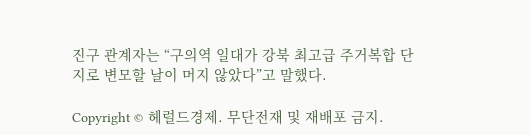진구 관계자는 “구의역 일대가 강북 최고급 주거복합 단지로 변모할 날이 머지 않았다”고 말했다.

Copyright © 헤럴드경제. 무단전재 및 재배포 금지.